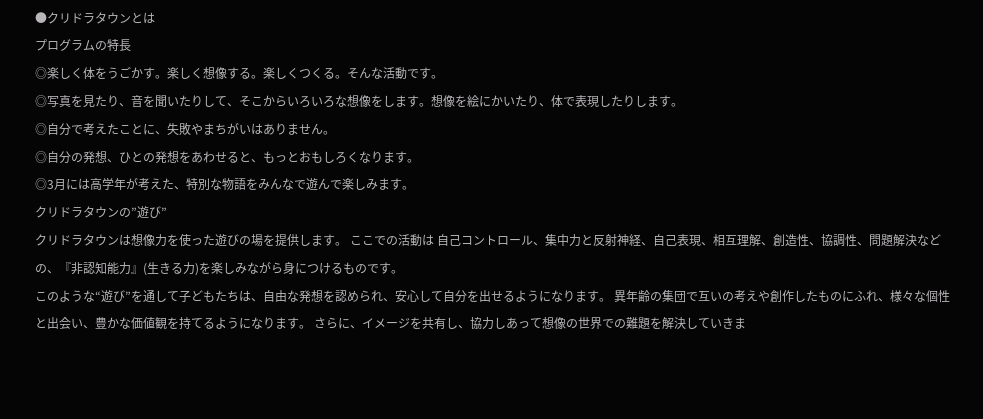●クリドラタウンとは
プログラムの特長
◎楽しく体をうごかす。楽しく想像する。楽しくつくる。そんな活動です。
◎写真を見たり、音を聞いたりして、そこからいろいろな想像をします。想像を絵にかいたり、体で表現したりします。
◎自分で考えたことに、失敗やまちがいはありません。
◎自分の発想、ひとの発想をあわせると、もっとおもしろくなります。
◎3月には高学年が考えた、特別な物語をみんなで遊んで楽しみます。
クリドラタウンの”遊び”
クリドラタウンは想像力を使った遊びの場を提供します。 ここでの活動は 自己コントロール、集中力と反射神経、自己表現、相互理解、創造性、協調性、問題解決などの、『非認知能力』(生きる力)を楽しみながら身につけるものです。
このような“遊び”を通して子どもたちは、自由な発想を認められ、安心して自分を出せるようになります。 異年齢の集団で互いの考えや創作したものにふれ、様々な個性と出会い、豊かな価値観を持てるようになります。 さらに、イメージを共有し、協力しあって想像の世界での難題を解決していきま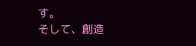す。
そして、創造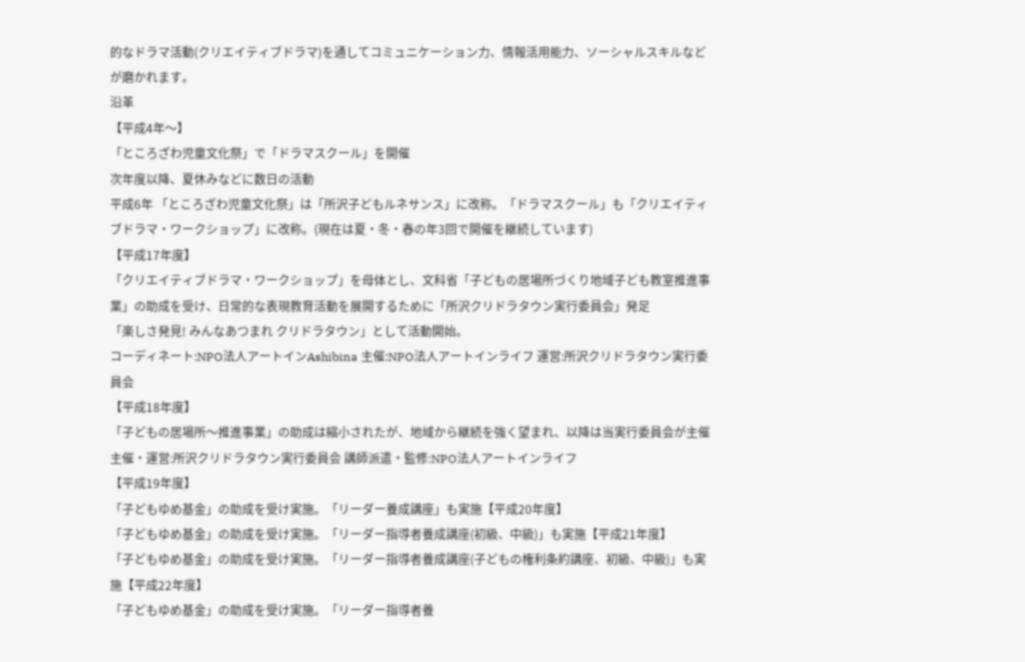的なドラマ活動(クリエイティブドラマ)を通してコミュニケーション力、情報活用能力、ソーシャルスキルなどが磨かれます。
沿革
【平成4年〜】
「ところざわ児童文化祭」で「ドラマスクール」を開催
次年度以降、夏休みなどに数日の活動
平成6年 「ところざわ児童文化祭」は「所沢子どもルネサンス」に改称。「ドラマスクール」も「クリエイティブドラマ・ワークショップ」に改称。(現在は夏・冬・春の年3回で開催を継続しています)
【平成17年度】
「クリエイティブドラマ・ワークショップ」を母体とし、文科省「子どもの居場所づくり地域子ども教室推進事業」の助成を受け、日常的な表現教育活動を展開するために「所沢クリドラタウン実行委員会」発足
「楽しさ発見! みんなあつまれ クリドラタウン」として活動開始。
コーディネート:NPO法人アートインAshibina 主催:NPO法人アートインライフ 運営:所沢クリドラタウン実行委員会
【平成18年度】
「子どもの居場所〜推進事業」の助成は縮小されたが、地域から継続を強く望まれ、以降は当実行委員会が主催主催・運営:所沢クリドラタウン実行委員会 講師派遣・監修:NPO法人アートインライフ
【平成19年度】
「子どもゆめ基金」の助成を受け実施。「リーダー養成講座」も実施【平成20年度】
「子どもゆめ基金」の助成を受け実施。「リーダー指導者養成講座(初級、中級)」も実施【平成21年度】
「子どもゆめ基金」の助成を受け実施。「リーダー指導者養成講座(子どもの権利条約講座、初級、中級)」も実施【平成22年度】
「子どもゆめ基金」の助成を受け実施。「リーダー指導者養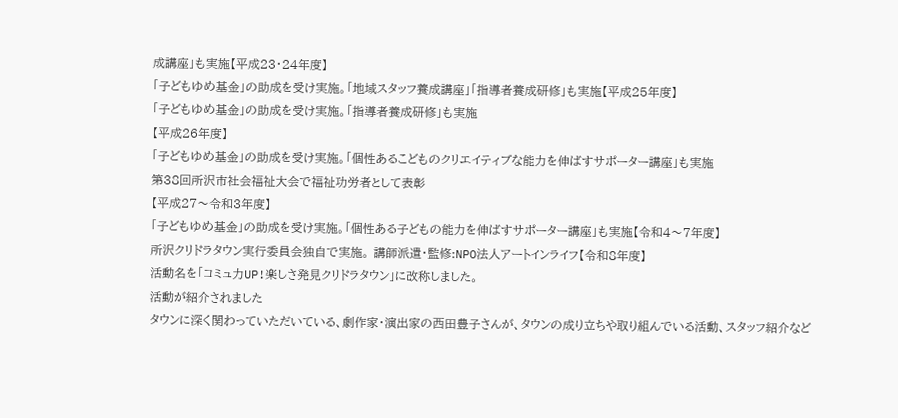成講座」も実施【平成23・24年度】
「子どもゆめ基金」の助成を受け実施。「地域スタッフ養成講座」「指導者養成研修」も実施【平成25年度】
「子どもゆめ基金」の助成を受け実施。「指導者養成研修」も実施
【平成26年度】
「子どもゆめ基金」の助成を受け実施。「個性あるこどものクリエイティブな能力を伸ばすサポーター講座」も実施
第38回所沢市社会福祉大会で福祉功労者として表彰
【平成27〜令和3年度】
「子どもゆめ基金」の助成を受け実施。「個性ある子どもの能力を伸ばすサポーター講座」も実施【令和4〜7年度】
所沢クリドラタウン実行委員会独自で実施。 講師派遣・監修:NPO法人アートインライフ【令和8年度】
活動名を「コミュ力UP!楽しさ発見クリドラタウン」に改称しました。
活動が紹介されました
タウンに深く関わっていただいている、劇作家・演出家の西田豊子さんが、タウンの成り立ちや取り組んでいる活動、スタッフ紹介など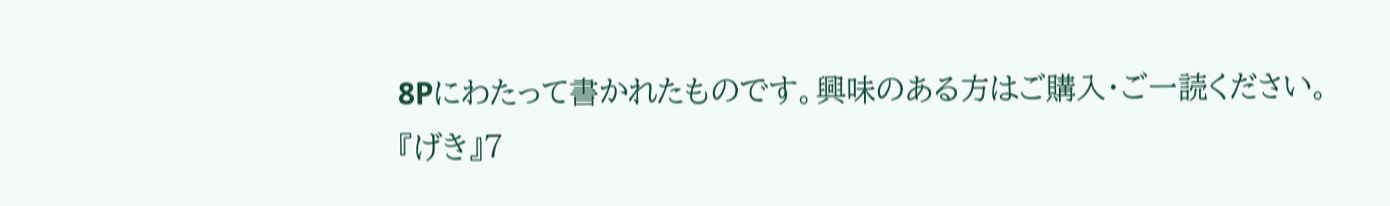8Pにわたって書かれたものです。興味のある方はご購入・ご一読ください。
『げき』7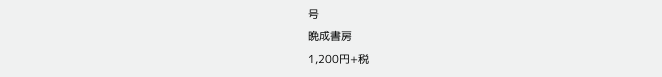号
晩成書房
1,200円+税